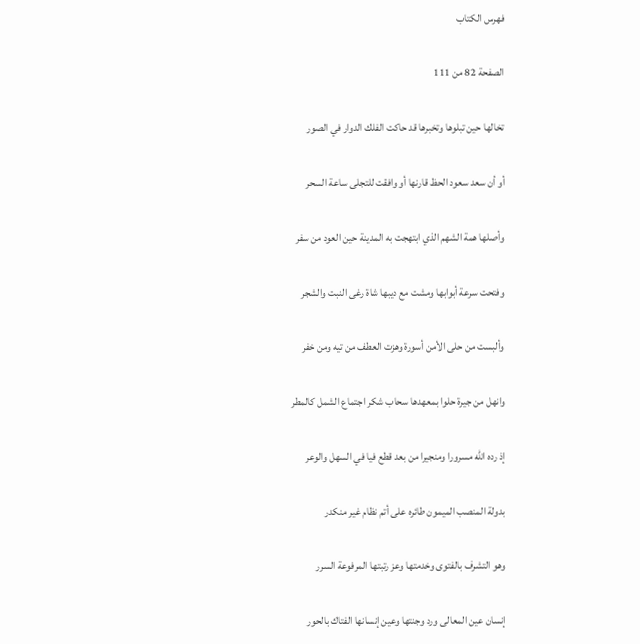فهرس الكتاب

الصفحة 82 من 111

تخالها حين تبلوها وتخبرها قد حاكت الفلك الدوار في الصور

أو أن سعد سعود الحظ قارنها أو وافقت للتجلى ساعة السحر

وأصلها همة الشهم الذي ابتهجت به المدينة حين العود من سفر

وفتحت سرعة أبوابها ومشت مع ديبها شاة رغى النبت والشجر

وألبست من حلى الأمن أسورة وهزت العطف من تيه ومن خفر

وانهل من جيرة حلوا بمعهدها سحاب شكر اجتماع الشمل كالمطر

إذ رده الله مسرورا ومنجيرا من بعد قطع فيا في السهل والوعر

بدولة المنصب الميمون طائره على أتم نظام غير منكدر

وهو التشرف بالفتوى وخدمتها وعز رتبتها المرفوعة السرر

إنسان عين المعالى ورد وجنتها وعين إنسانها الفتاك بالحور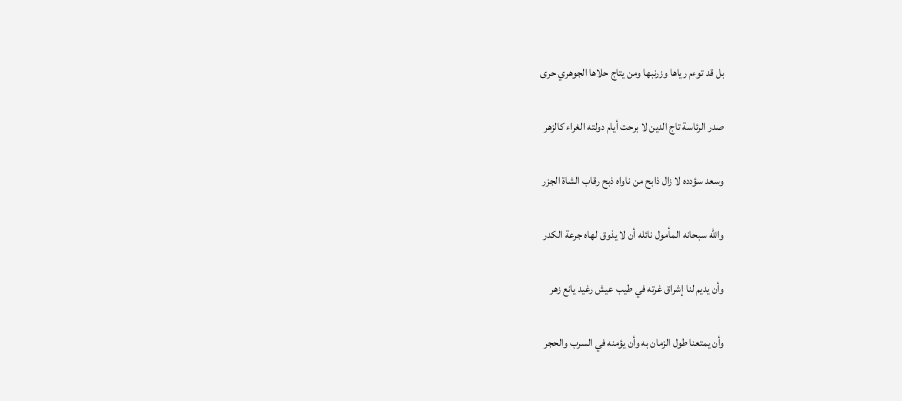بل قد توءم رياها وزرنبها ومن يتاج حلاها الجوهري حرى

صدر الرئاسة تاج الدين لا برحت أيام دولته الغراء كالزهر

وسعد سؤدده لا زال ذابح من ناواه ذبح رقاب الشاة الجزر

والله سبحانه المأمول نائله أن لا يذوق لهاه جرعة الكدر

وأن يديم لنا إشراق غرته في طيب عيش رغيد يانع زهر

وأن يمتعنا طول الزمان به وأن يؤمنه في السرب والحجر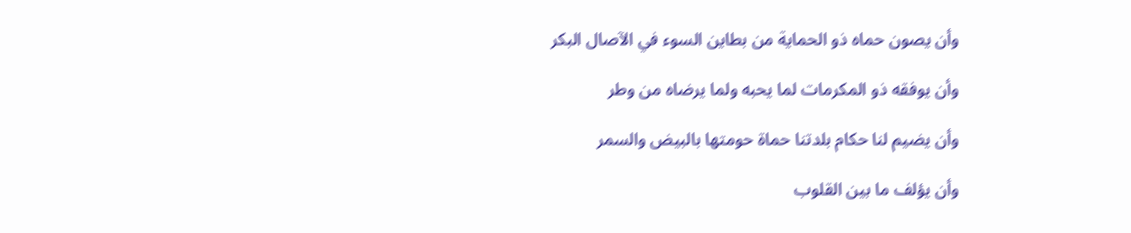وأن يصون حماه ذو الحماية من بطاين السوء في الآصال البكر

وأن يوفقه ذو المكرمات لما يحبه ولما يرضاه من وطر

وأن يضيم لنا حكام بلدتنا حماة حومتها بالبيض والسمر

وأن يؤلف ما بين القلوب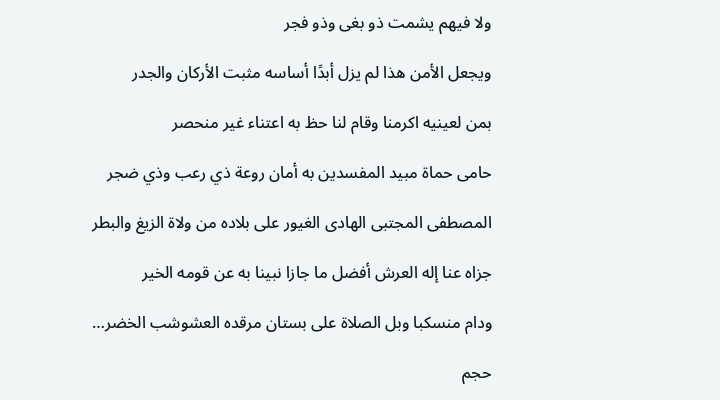ولا فيهم يشمت ذو بغى وذو فجر

ويجعل الأمن هذا لم يزل أبدًا أساسه مثبت الأركان والجدر

بمن لعينيه اكرمنا وقام لنا حظ به اعتناء غير منحصر

حامى حماة مبيد المفسدين به أمان روعة ذي رعب وذي ضجر

المصطفى المجتبى الهادى الغيور على بلاده من ولاة الزيغ والبطر

جزاه عنا إله العرش أفضل ما جازا نبينا به عن قومه الخير

ودام منسكبا وبل الصلاة على بستان مرقده العشوشب الخضر…

حجم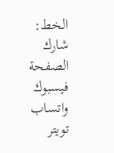الخط:
شارك الصفحة
فيسبوك واتساب تويتر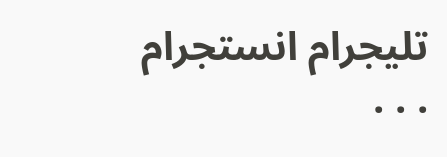تليجرام انستجرام
. . .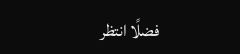فضلًا انتظر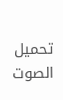تحميل الصوت